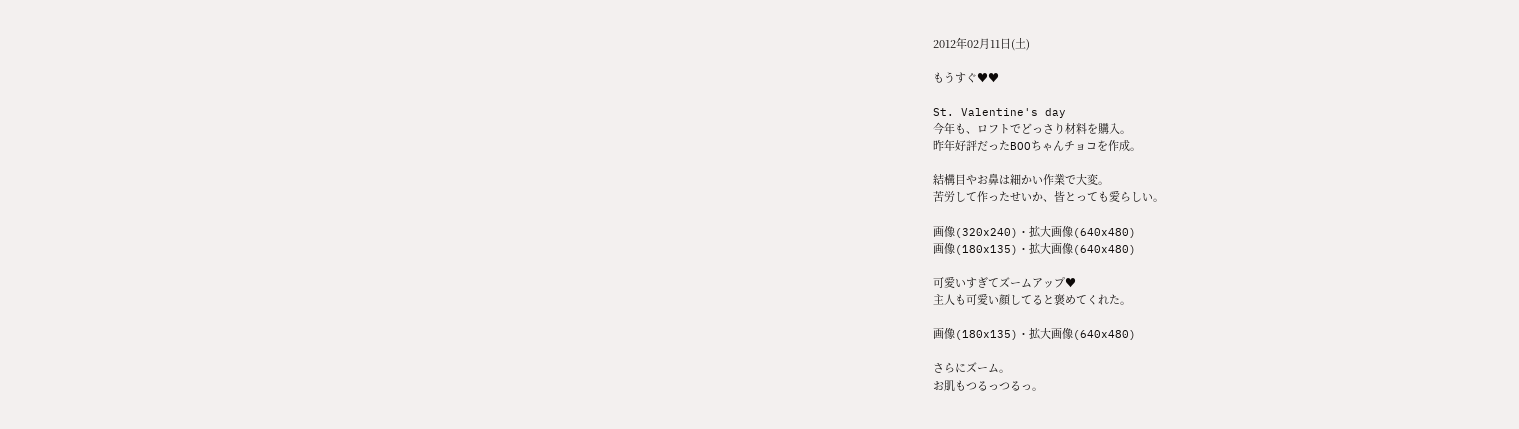2012年02月11日(土)

もうすぐ♥♥

St. Valentine's day
今年も、ロフトでどっさり材料を購入。
昨年好評だったBOOちゃんチョコを作成。

結構目やお鼻は細かい作業で大変。
苦労して作ったせいか、皆とっても愛らしい。

画像(320x240)・拡大画像(640x480)
画像(180x135)・拡大画像(640x480)

可愛いすぎてズームアップ♥
主人も可愛い顔してると褒めてくれた。

画像(180x135)・拡大画像(640x480)

さらにズーム。
お肌もつるっつるっ。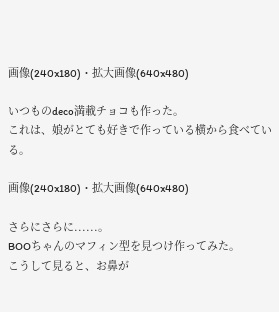画像(240x180)・拡大画像(640x480)

いつものdeco満載チョコも作った。
これは、娘がとても好きで作っている横から食べている。

画像(240x180)・拡大画像(640x480)

さらにさらに......。
BOOちゃんのマフィン型を見つけ作ってみた。
こうして見ると、お鼻が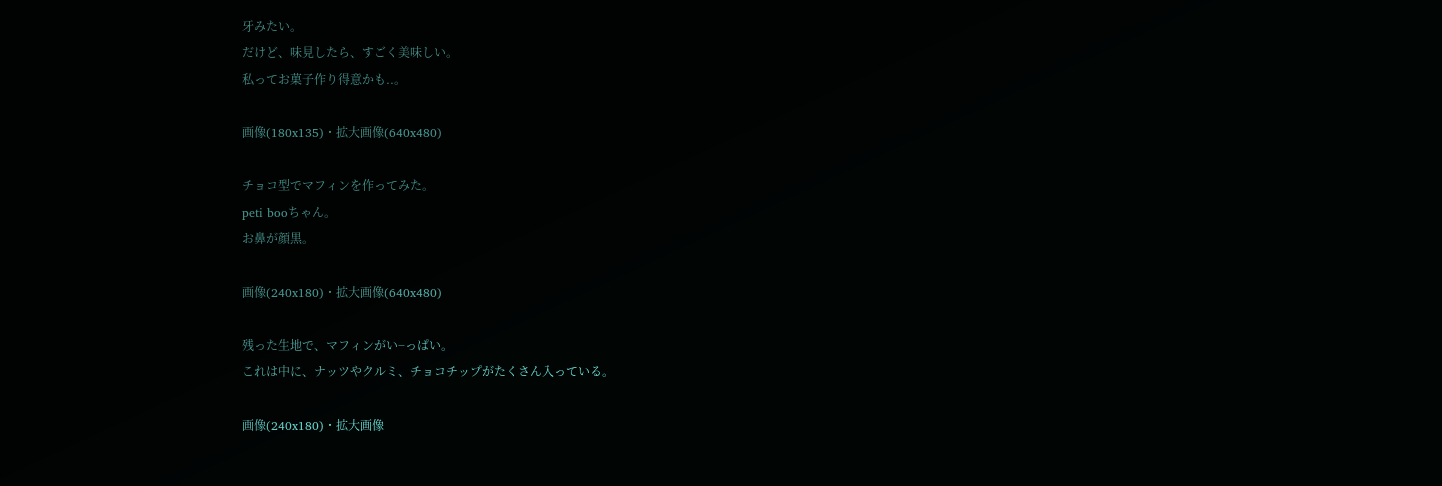牙みたい。
だけど、味見したら、すごく美味しい。
私ってお菓子作り得意かも..。

画像(180x135)・拡大画像(640x480)

チョコ型でマフィンを作ってみた。
peti booちゃん。
お鼻が顔黒。

画像(240x180)・拡大画像(640x480)

残った生地で、マフィンがい−っぱい。
これは中に、ナッツやクルミ、チョコチップがたくさん入っている。

画像(240x180)・拡大画像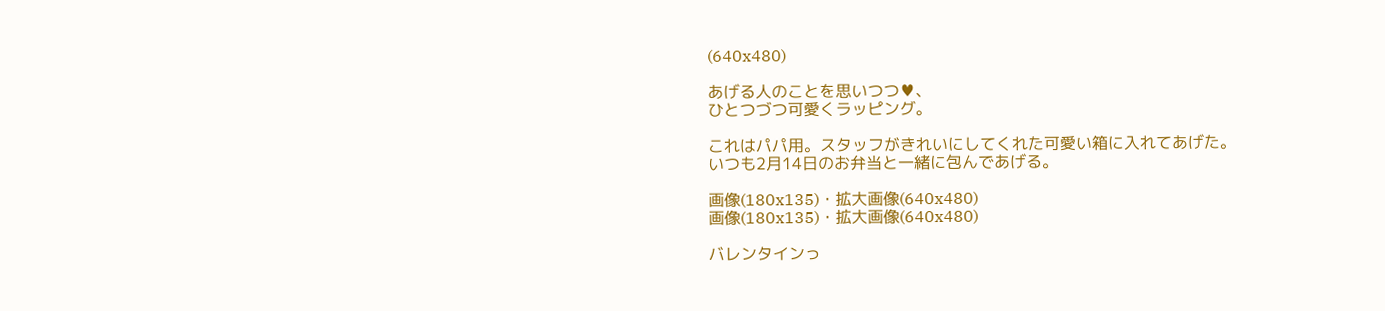(640x480)

あげる人のことを思いつつ♥、
ひとつづつ可愛くラッピング。

これはパパ用。スタッフがきれいにしてくれた可愛い箱に入れてあげた。
いつも2月14日のお弁当と一緒に包んであげる。

画像(180x135)・拡大画像(640x480)
画像(180x135)・拡大画像(640x480)

バレンタインっ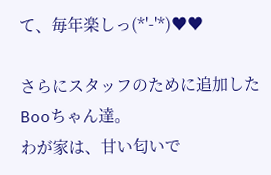て、毎年楽しっ(*'-'*)♥♥

さらにスタッフのために追加したBooちゃん達。
わが家は、甘い匂いで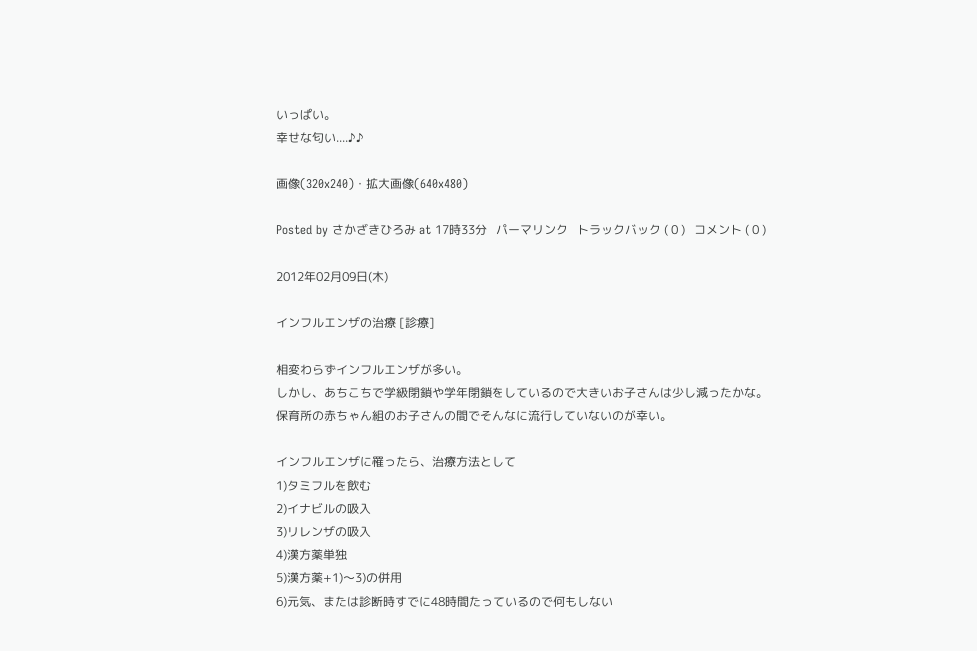いっぱい。
幸せな匂い....♪♪

画像(320x240)・拡大画像(640x480)

Posted by さかざきひろみ at 17時33分   パーマリンク   トラックバック ( 0 )   コメント ( 0 )

2012年02月09日(木)

インフルエンザの治療 [診療]

相変わらずインフルエンザが多い。
しかし、あちこちで学級閉鎖や学年閉鎖をしているので大きいお子さんは少し減ったかな。
保育所の赤ちゃん組のお子さんの間でそんなに流行していないのが幸い。

インフルエンザに罹ったら、治療方法として
1)タミフルを飲む
2)イナビルの吸入
3)リレンザの吸入
4)漢方薬単独
5)漢方薬+1)〜3)の併用
6)元気、または診断時すでに48時間たっているので何もしない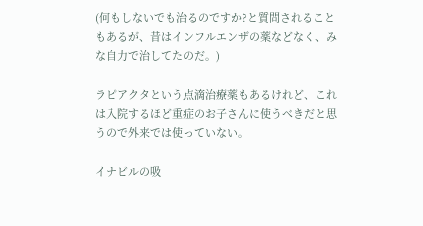(何もしないでも治るのですか?と質問されることもあるが、昔はインフルエンザの薬などなく、みな自力で治してたのだ。)

ラピアクタという点滴治療薬もあるけれど、これは入院するほど重症のお子さんに使うべきだと思うので外来では使っていない。

イナビルの吸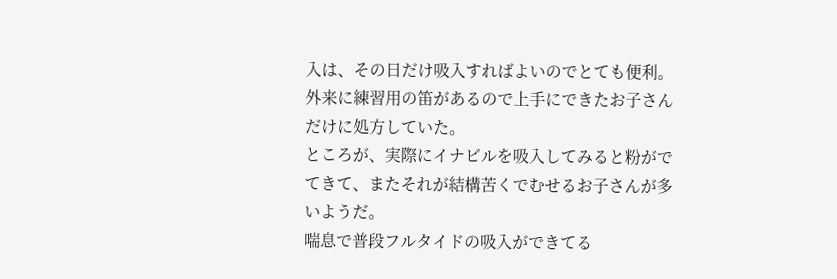入は、その日だけ吸入すればよいのでとても便利。外来に練習用の笛があるので上手にできたお子さんだけに処方していた。
ところが、実際にイナビルを吸入してみると粉がでてきて、またそれが結構苦くでむせるお子さんが多いようだ。
喘息で普段フルタイドの吸入ができてる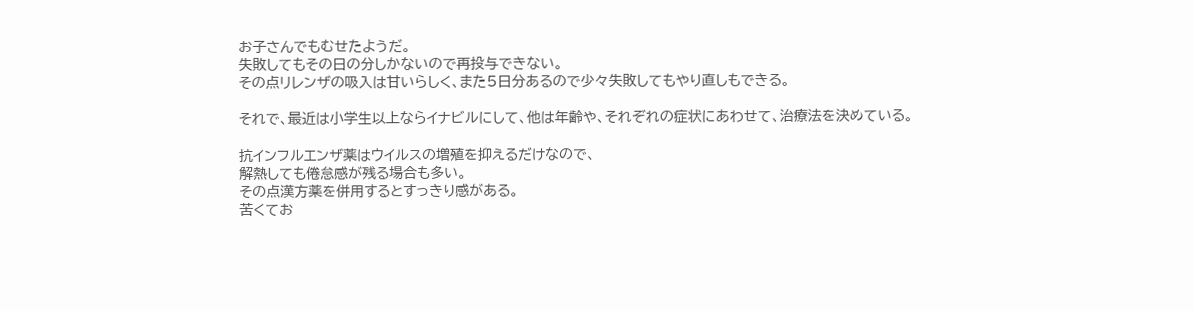お子さんでもむせたようだ。
失敗してもその日の分しかないので再投与できない。
その点リレンザの吸入は甘いらしく、また5日分あるので少々失敗してもやり直しもできる。

それで、最近は小学生以上ならイナビルにして、他は年齢や、それぞれの症状にあわせて、治療法を決めている。

抗インフルエンザ薬はウイルスの増殖を抑えるだけなので、
解熱しても倦怠感が残る場合も多い。
その点漢方薬を併用するとすっきり感がある。
苦くてお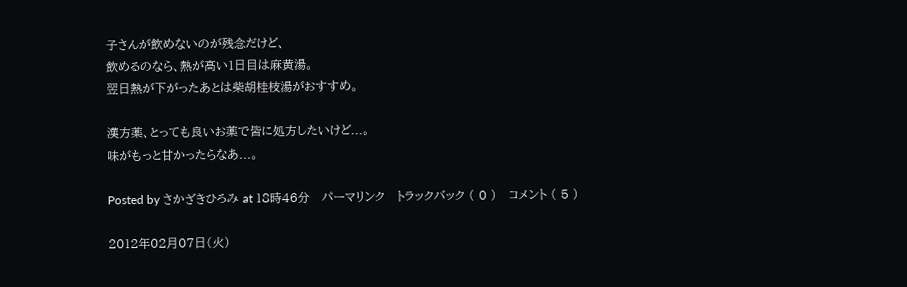子さんが飲めないのが残念だけど、
飲めるのなら、熱が高い1日目は麻黄湯。
翌日熱が下がったあとは柴胡桂枝湯がおすすめ。

漢方薬、とっても良いお薬で皆に処方したいけど...。
味がもっと甘かったらなあ...。

Posted by さかざきひろみ at 18時46分   パーマリンク   トラックバック ( 0 )   コメント ( 5 )

2012年02月07日(火)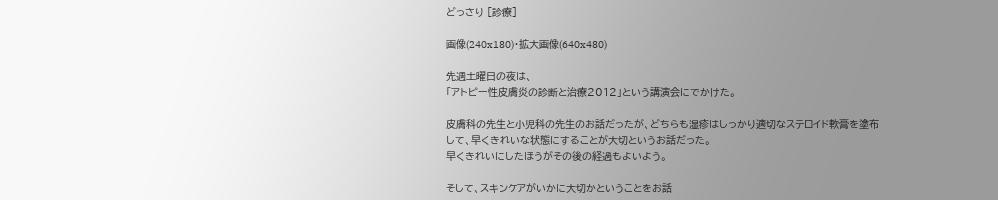どっさり [診療]

画像(240x180)・拡大画像(640x480)

先週土曜日の夜は、
「アトピー性皮膚炎の診断と治療2012」という講演会にでかけた。

皮膚科の先生と小児科の先生のお話だったが、どちらも湿疹はしっかり適切なステロイド軟膏を塗布して、早くきれいな状態にすることが大切というお話だった。
早くきれいにしたほうがその後の経過もよいよう。

そして、スキンケアがいかに大切かということをお話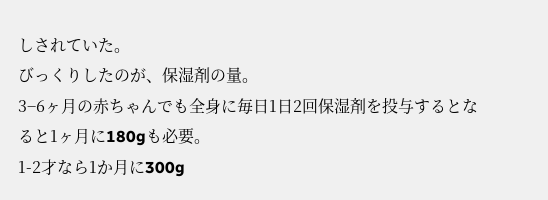しされていた。
びっくりしたのが、保湿剤の量。
3−6ヶ月の赤ちゃんでも全身に毎日1日2回保湿剤を投与するとなると1ヶ月に180gも必要。
1-2才なら1か月に300g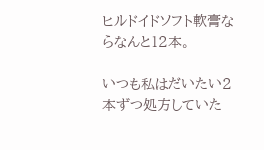ヒルドイドソフト軟膏ならなんと12本。

いつも私はだいたい2本ずつ処方していた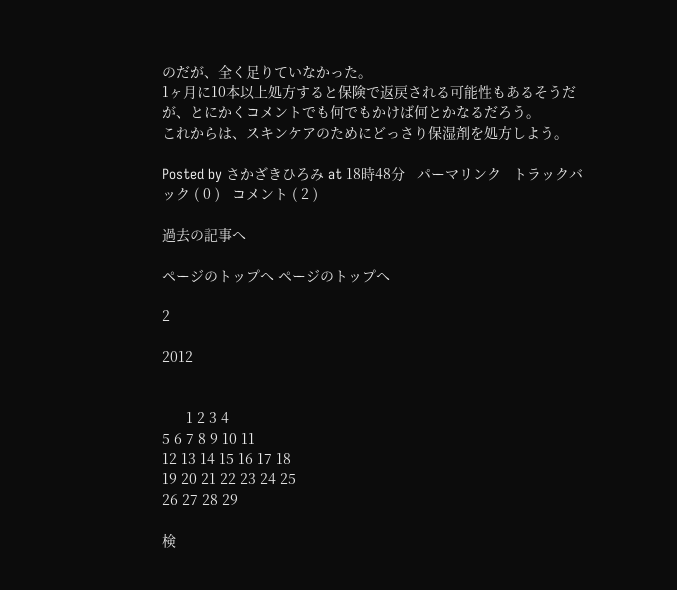のだが、全く足りていなかった。
1ヶ月に10本以上処方すると保険で返戻される可能性もあるそうだが、とにかくコメントでも何でもかけば何とかなるだろう。
これからは、スキンケアのためにどっさり保湿剤を処方しよう。

Posted by さかざきひろみ at 18時48分   パーマリンク   トラックバック ( 0 )   コメント ( 2 )

過去の記事へ

ページのトップへ ページのトップへ

2

2012


      1 2 3 4
5 6 7 8 9 10 11
12 13 14 15 16 17 18
19 20 21 22 23 24 25
26 27 28 29

検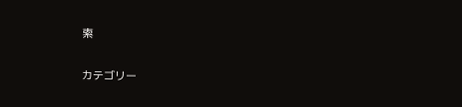索


カテゴリー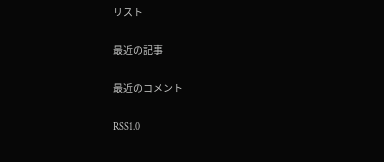リスト

最近の記事

最近のコメント

RSS1.0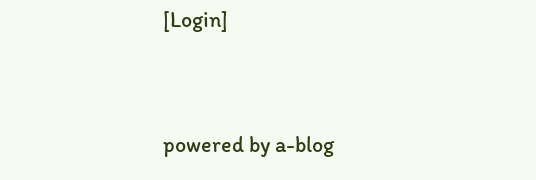[Login]


powered by a-blog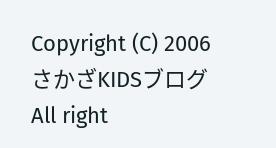Copyright (C) 2006 さかざKIDSブログ All right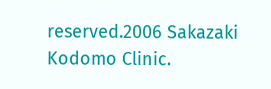reserved.2006 Sakazaki Kodomo Clinic.